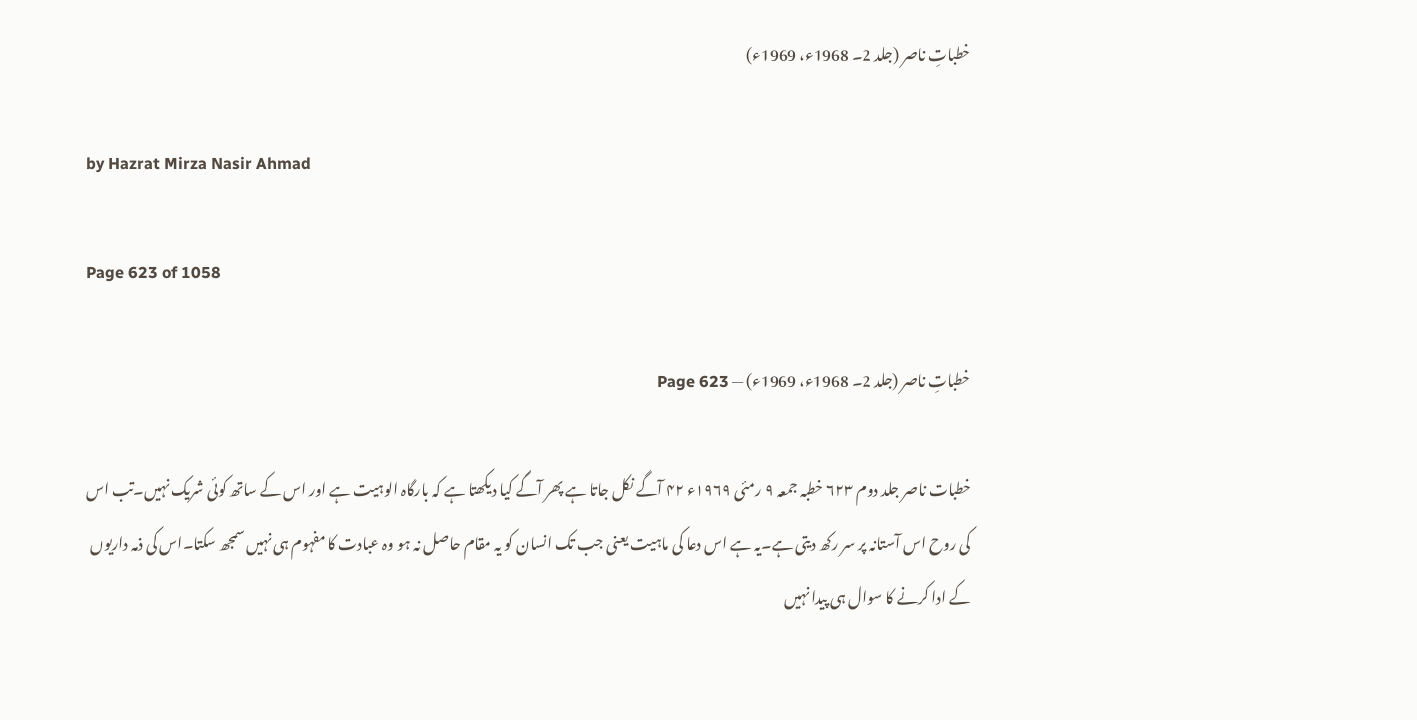خطباتِ ناصر (جلد 2۔ 1968ء، 1969ء)

by Hazrat Mirza Nasir Ahmad

Page 623 of 1058

خطباتِ ناصر (جلد 2۔ 1968ء، 1969ء) — Page 623

خطبات ناصر جلد دوم ۶۲۳ خطبہ جمعہ ۹ رمئی ۱۹۶۹ء ۴۲ آگے نکل جاتا ہے پھر آگے کیا دیکھتا ہے کہ بارگاہ الوہیت ہے اور اس کے ساتھ کوئی شریک نہیں۔تب اس کی روح اس آستانہ پر سر رکھ دیتی ہے۔یہ ہے اس دعا کی ماہیت یعنی جب تک انسان کو یہ مقام حاصل نہ ہو وہ عبادت کا مفہوم ہی نہیں سمجھ سکتا۔اس کی ذمہ داریوں کے ادا کرنے کا سوال ہی پیدا نہیں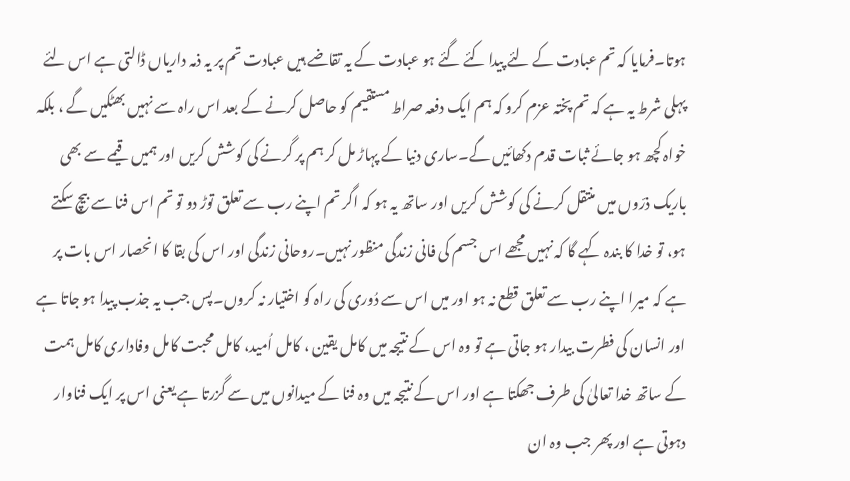ہوتا۔فرمایا کہ تم عبادت کے لئے پیدا کئے گئے ہو عبادت کے یہ تقاضے ہیں عبادت تم پر یہ ذمہ داریاں ڈالتی ہے اس لئے پہلی شرط یہ ہے کہ تم پختہ عزم کرو کہ ہم ایک دفعہ صراط مستقیم کو حاصل کرنے کے بعد اس راہ سے نہیں بھٹکیں گے ، بلکہ خواہ کچھ ہو جائے ثبات قدم دکھائیں گے۔ساری دنیا کے پہاڑ مل کر ہم پر گرنے کی کوشش کریں اور ہمیں قیمے سے بھی باریک ذرّوں میں منتقل کرنے کی کوشش کریں اور ساتھ یہ ہو کہ اگر تم اپنے رب سے تعلق توڑ دو تو تم اس فنا سے بیچ سکتے ہو، تو خدا کا بندہ کہے گا کہ نہیں مجھے اس جسم کی فانی زندگی منظور نہیں۔روحانی زندگی اور اس کی بقا کا انحصار اس بات پر ہے کہ میرا اپنے رب سے تعلق قطع نہ ہو اور میں اس سے دُوری کی راہ کو اختیار نہ کروں۔پس جب یہ جذب پیدا ہو جاتا ہے اور انسان کی فطرت بیدار ہو جاتی ہے تو وہ اس کے نتیجہ میں کامل یقین ، کامل اُمید، کامل محبت کامل وفاداری کامل ہمت کے ساتھ خدا تعالیٰ کی طرف جھکتا ہے اور اس کے نتیجہ میں وہ فنا کے میدانوں میں سے گزرتا ہے یعنی اس پر ایک فناوار دہوتی ہے اور پھر جب وہ ان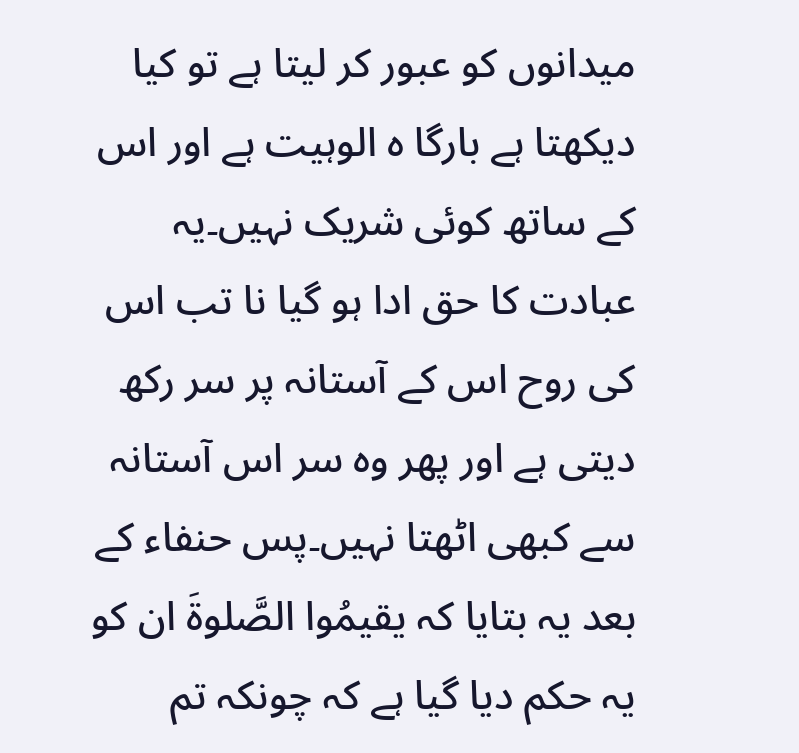میدانوں کو عبور کر لیتا ہے تو کیا دیکھتا ہے بارگا ہ الوہیت ہے اور اس کے ساتھ کوئی شریک نہیں۔یہ عبادت کا حق ادا ہو گیا نا تب اس کی روح اس کے آستانہ پر سر رکھ دیتی ہے اور پھر وہ سر اس آستانہ سے کبھی اٹھتا نہیں۔پس حنفاء کے بعد یہ بتایا کہ یقیمُوا الصَّلوةَ ان کو یہ حکم دیا گیا ہے کہ چونکہ تم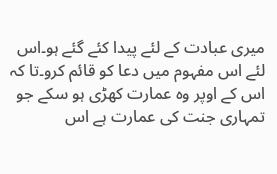میری عبادت کے لئے پیدا کئے گئے ہو۔اس لئے اس مفہوم میں دعا کو قائم کرو۔تا کہ اس کے اوپر وہ عمارت کھڑی ہو سکے جو تمہاری جنت کی عمارت ہے اس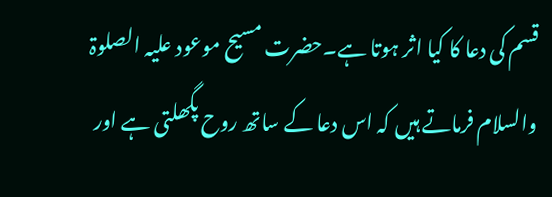قسم کی دعا کا کیا اثر ہوتا ہے۔حضرت مسیح موعود علیہ الصلوۃ والسلام فرماتے ہیں کہ اس دعا کے ساتھ روح پگھلتی ہے اور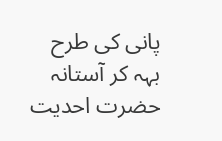پانی کی طرح بہہ کر آستانہ حضرت احدیت